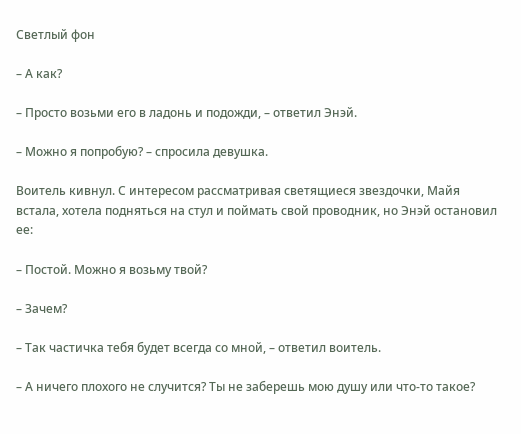Светлый фон

– А как?

– Просто возьми его в ладонь и подожди, – ответил Энэй.

– Можно я попробую? – спросила девушка.

Воитель кивнул. С интересом рассматривая светящиеся звездочки, Майя встала, хотела подняться на стул и поймать свой проводник, но Энэй остановил ее:

– Постой. Можно я возьму твой?

– Зачем?

– Так частичка тебя будет всегда со мной, – ответил воитель.

– А ничего плохого не случится? Ты не заберешь мою душу или что-то такое?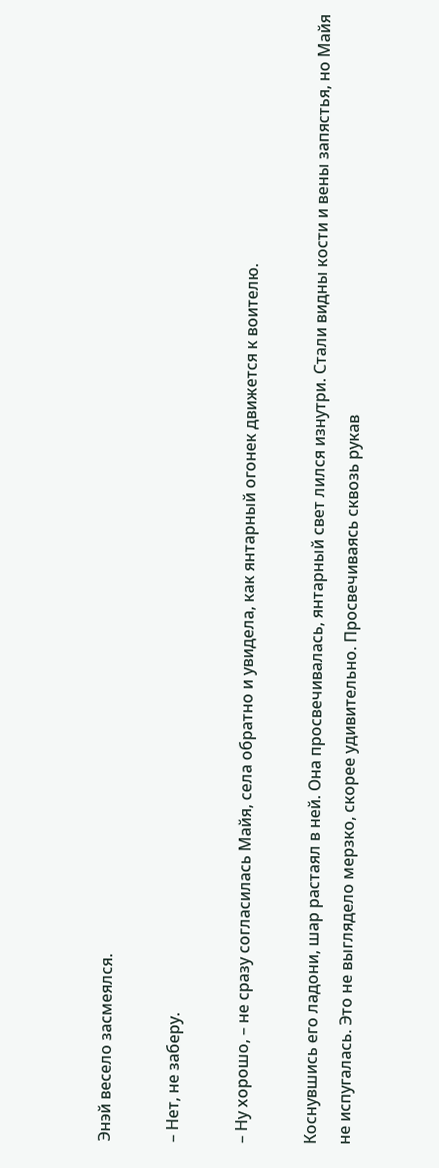Энэй весело засмеялся.

– Нет, не заберу.

– Ну хорошо, – не сразу согласилась Майя, села обратно и увидела, как янтарный огонек движется к воителю.

Коснувшись его ладони, шар растаял в ней. Она просвечивалась, янтарный свет лился изнутри. Стали видны кости и вены запястья, но Майя не испугалась. Это не выглядело мерзко, скорее удивительно. Просвечиваясь сквозь рукав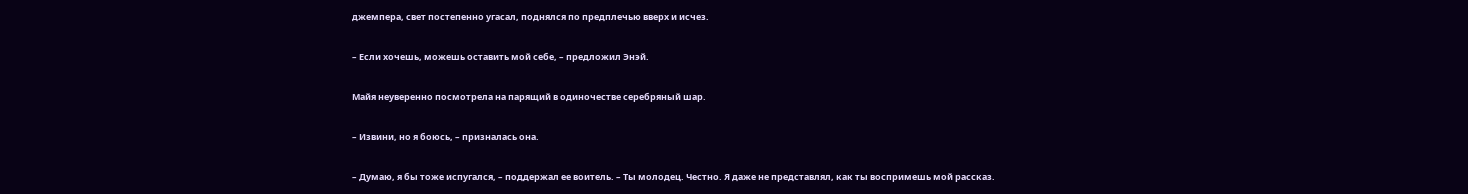джемпера, свет постепенно угасал, поднялся по предплечью вверх и исчез.

– Если хочешь, можешь оставить мой себе, – предложил Энэй.

Майя неуверенно посмотрела на парящий в одиночестве серебряный шар.

– Извини, но я боюсь, – призналась она.

– Думаю, я бы тоже испугался, – поддержал ее воитель. – Ты молодец. Честно. Я даже не представлял, как ты воспримешь мой рассказ.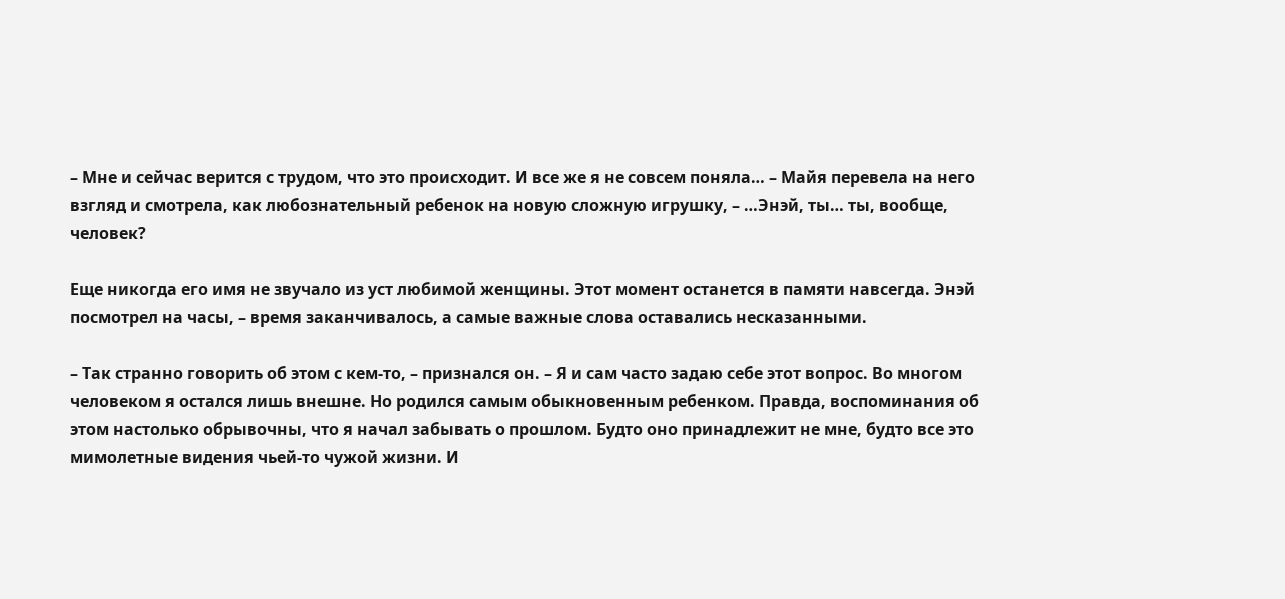– Мне и сейчас верится с трудом, что это происходит. И все же я не совсем поняла… – Майя перевела на него взгляд и смотрела, как любознательный ребенок на новую сложную игрушку, – …Энэй, ты… ты, вообще, человек?

Еще никогда его имя не звучало из уст любимой женщины. Этот момент останется в памяти навсегда. Энэй посмотрел на часы, – время заканчивалось, а самые важные слова оставались несказанными.

– Так странно говорить об этом с кем-то, – признался он. – Я и сам часто задаю себе этот вопрос. Во многом человеком я остался лишь внешне. Но родился самым обыкновенным ребенком. Правда, воспоминания об этом настолько обрывочны, что я начал забывать о прошлом. Будто оно принадлежит не мне, будто все это мимолетные видения чьей-то чужой жизни. И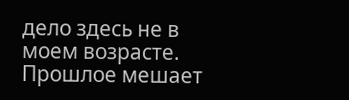дело здесь не в моем возрасте. Прошлое мешает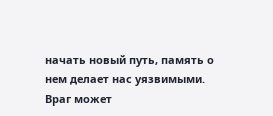начать новый путь, память о нем делает нас уязвимыми. Враг может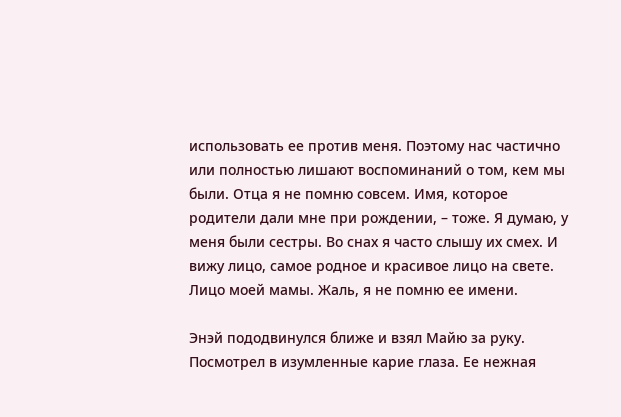использовать ее против меня. Поэтому нас частично или полностью лишают воспоминаний о том, кем мы были. Отца я не помню совсем. Имя, которое родители дали мне при рождении, – тоже. Я думаю, у меня были сестры. Во снах я часто слышу их смех. И вижу лицо, самое родное и красивое лицо на свете. Лицо моей мамы. Жаль, я не помню ее имени.

Энэй пододвинулся ближе и взял Майю за руку. Посмотрел в изумленные карие глаза. Ее нежная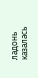ладонь казалась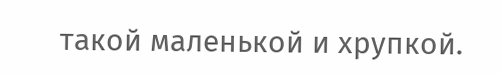такой маленькой и хрупкой.